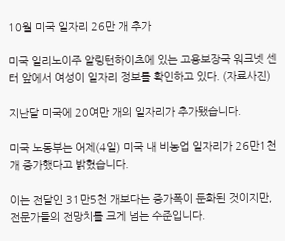10월 미국 일자리 26만 개 추가

미국 일리노이주 알링턴하이츠에 있는 고용보장국 워크넷 센터 앞에서 여성이 일자리 정보를 확인하고 있다. (자료사진)

지난달 미국에 20여만 개의 일자리가 추가됐습니다.

미국 노동부는 어제(4일) 미국 내 비농업 일자리가 26만1천 개 증가했다고 밝혔습니다.

이는 전달인 31만5천 개보다는 증가폭이 둔화된 것이지만, 전문가들의 전망치를 크게 넘는 수준입니다.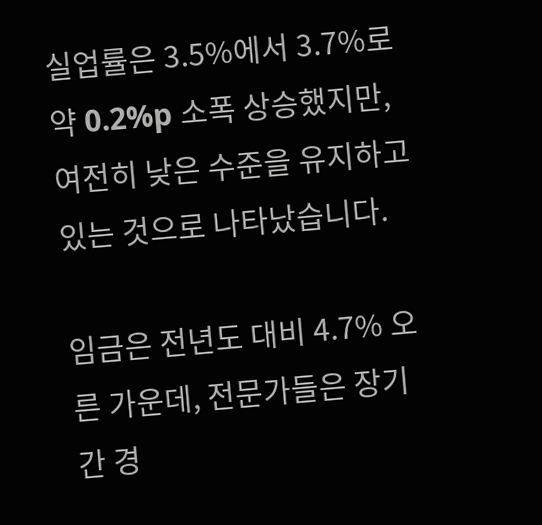실업률은 3.5%에서 3.7%로 약 0.2%p 소폭 상승했지만, 여전히 낮은 수준을 유지하고 있는 것으로 나타났습니다.

임금은 전년도 대비 4.7% 오른 가운데, 전문가들은 장기간 경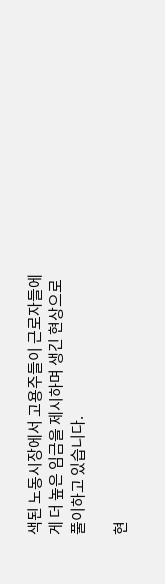색된 노동시장에서 고용주들이 근로자들에게 더 높은 임금을 제시하며 생긴 현상으로 풀이하고 있습니다.

현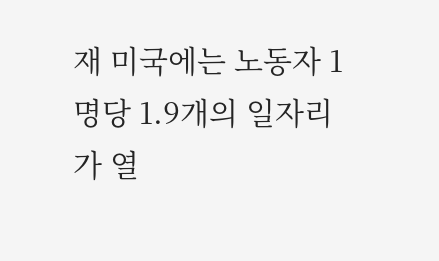재 미국에는 노동자 1명당 1.9개의 일자리가 열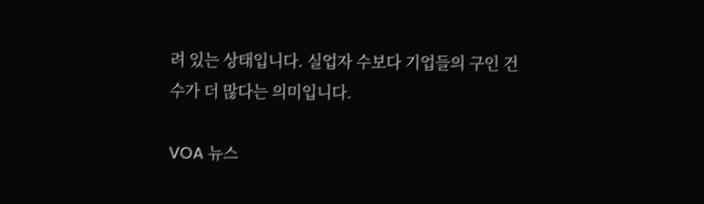려 있는 상태입니다. 실업자 수보다 기업들의 구인 건수가 더 많다는 의미입니다.

VOA 뉴스